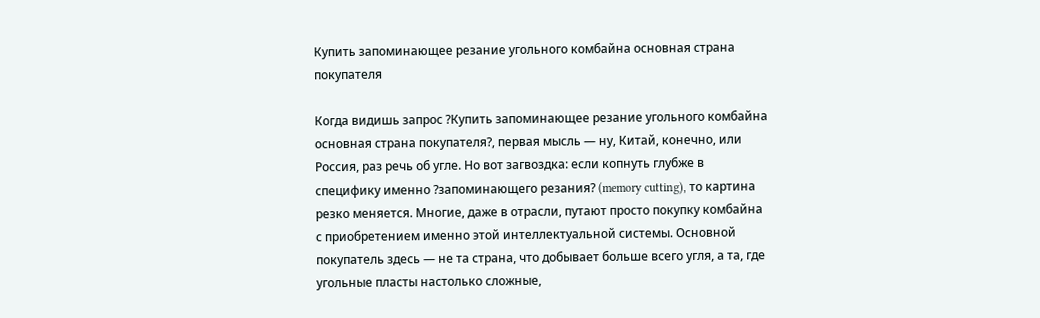Купить запоминающее резание угольного комбайна основная страна покупателя

Когда видишь запрос ?Купить запоминающее резание угольного комбайна основная страна покупателя?, первая мысль — ну, Китай, конечно, или Россия, раз речь об угле. Но вот загвоздка: если копнуть глубже в специфику именно ?запоминающего резания? (memory cutting), то картина резко меняется. Многие, даже в отрасли, путают просто покупку комбайна с приобретением именно этой интеллектуальной системы. Основной покупатель здесь — не та страна, что добывает больше всего угля, а та, где угольные пласты настолько сложные,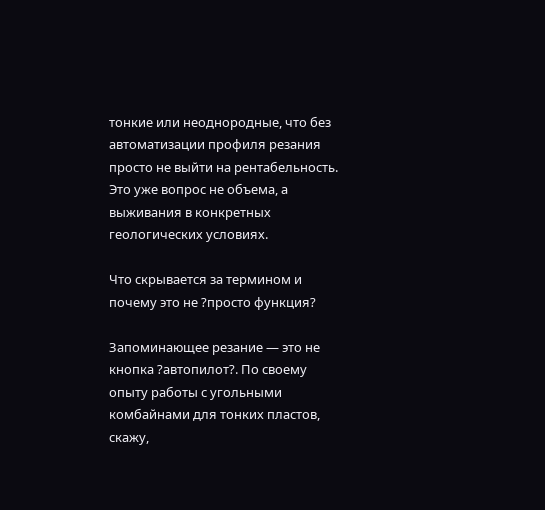тонкие или неоднородные, что без автоматизации профиля резания просто не выйти на рентабельность. Это уже вопрос не объема, а выживания в конкретных геологических условиях.

Что скрывается за термином и почему это не ?просто функция?

Запоминающее резание — это не кнопка ?автопилот?. По своему опыту работы с угольными комбайнами для тонких пластов, скажу,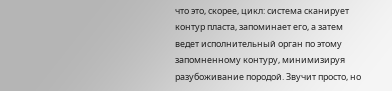что это, скорее, цикл: система сканирует контур пласта, запоминает его, а затем ведет исполнительный орган по этому запомненному контуру, минимизируя разубоживание породой. Звучит просто, но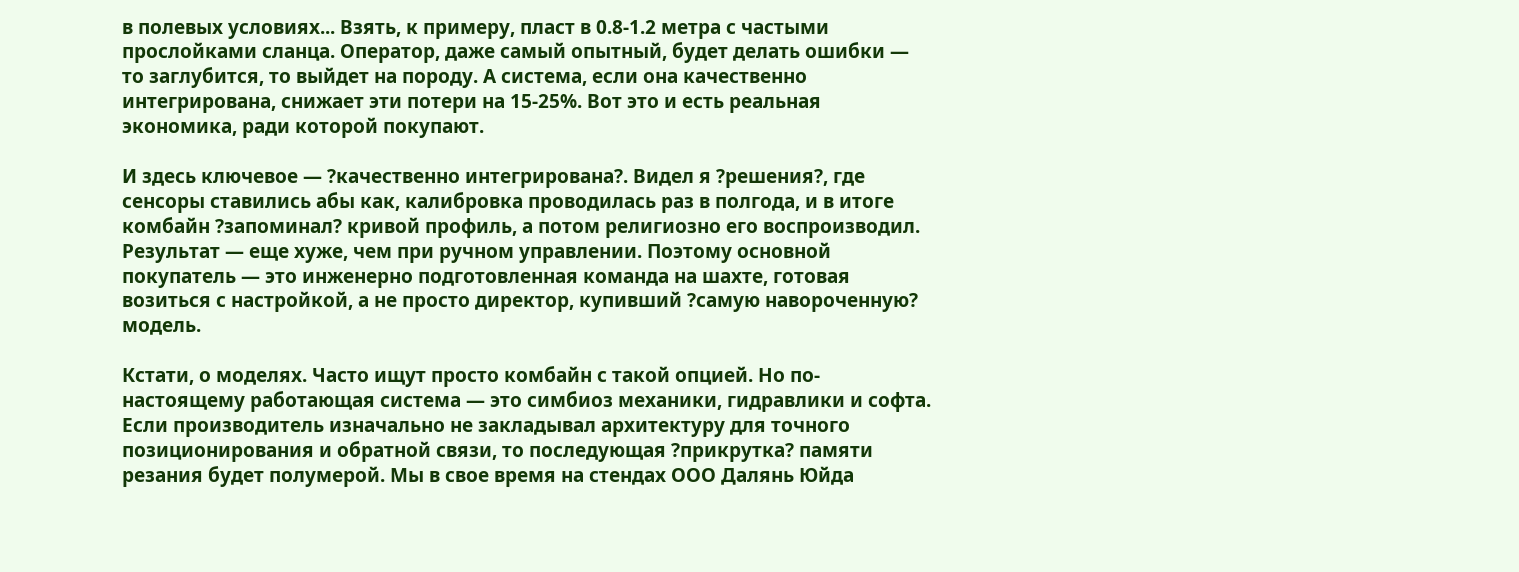в полевых условиях... Взять, к примеру, пласт в 0.8-1.2 метра с частыми прослойками сланца. Оператор, даже самый опытный, будет делать ошибки — то заглубится, то выйдет на породу. А система, если она качественно интегрирована, снижает эти потери на 15-25%. Вот это и есть реальная экономика, ради которой покупают.

И здесь ключевое — ?качественно интегрирована?. Видел я ?решения?, где сенсоры ставились абы как, калибровка проводилась раз в полгода, и в итоге комбайн ?запоминал? кривой профиль, а потом религиозно его воспроизводил. Результат — еще хуже, чем при ручном управлении. Поэтому основной покупатель — это инженерно подготовленная команда на шахте, готовая возиться с настройкой, а не просто директор, купивший ?самую навороченную? модель.

Кстати, о моделях. Часто ищут просто комбайн с такой опцией. Но по-настоящему работающая система — это симбиоз механики, гидравлики и софта. Если производитель изначально не закладывал архитектуру для точного позиционирования и обратной связи, то последующая ?прикрутка? памяти резания будет полумерой. Мы в свое время на стендах ООО Далянь Юйда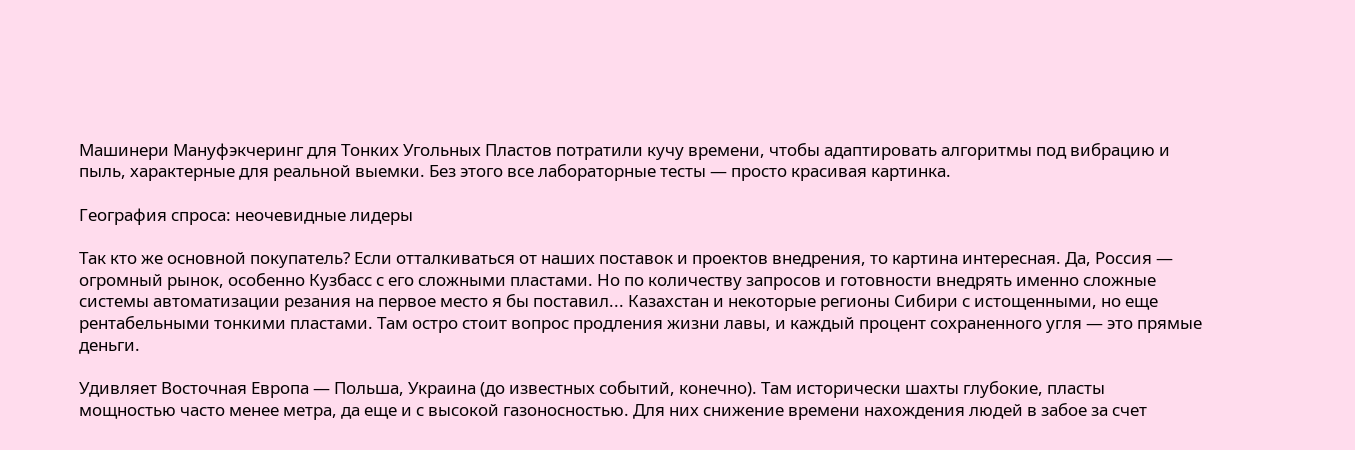Машинери Мануфэкчеринг для Тонких Угольных Пластов потратили кучу времени, чтобы адаптировать алгоритмы под вибрацию и пыль, характерные для реальной выемки. Без этого все лабораторные тесты — просто красивая картинка.

География спроса: неочевидные лидеры

Так кто же основной покупатель? Если отталкиваться от наших поставок и проектов внедрения, то картина интересная. Да, Россия — огромный рынок, особенно Кузбасс с его сложными пластами. Но по количеству запросов и готовности внедрять именно сложные системы автоматизации резания на первое место я бы поставил... Казахстан и некоторые регионы Сибири с истощенными, но еще рентабельными тонкими пластами. Там остро стоит вопрос продления жизни лавы, и каждый процент сохраненного угля — это прямые деньги.

Удивляет Восточная Европа — Польша, Украина (до известных событий, конечно). Там исторически шахты глубокие, пласты мощностью часто менее метра, да еще и с высокой газоносностью. Для них снижение времени нахождения людей в забое за счет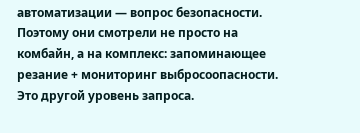автоматизации — вопрос безопасности. Поэтому они смотрели не просто на комбайн, а на комплекс: запоминающее резание + мониторинг выбросоопасности. Это другой уровень запроса.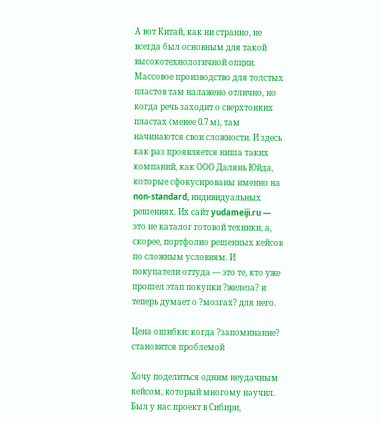А вот Китай, как ни странно, не всегда был основным для такой высокотехнологичной опции. Массовое производство для толстых пластов там налажено отлично, но когда речь заходит о сверхтонких пластах (менее 0.7 м), там начинаются свои сложности. И здесь как раз проявляется ниша таких компаний, как ООО Далянь Юйда, которые сфокусированы именно на non-standard, индивидуальных решениях. Их сайт yudameiji.ru — это не каталог готовой техники, а, скорее, портфолио решенных кейсов по сложным условиям. И покупатели оттуда — это те, кто уже прошел этап покупки ?железа? и теперь думает о ?мозгах? для него.

Цена ошибки: когда ?запоминание? становится проблемой

Хочу поделиться одним неудачным кейсом, который многому научил. Был у нас проект в Сибири,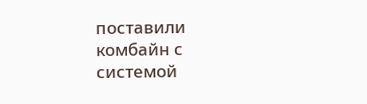поставили комбайн с системой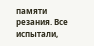памяти резания. Все испытали,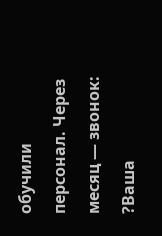обучили персонал. Через месяц — звонок: ?Ваша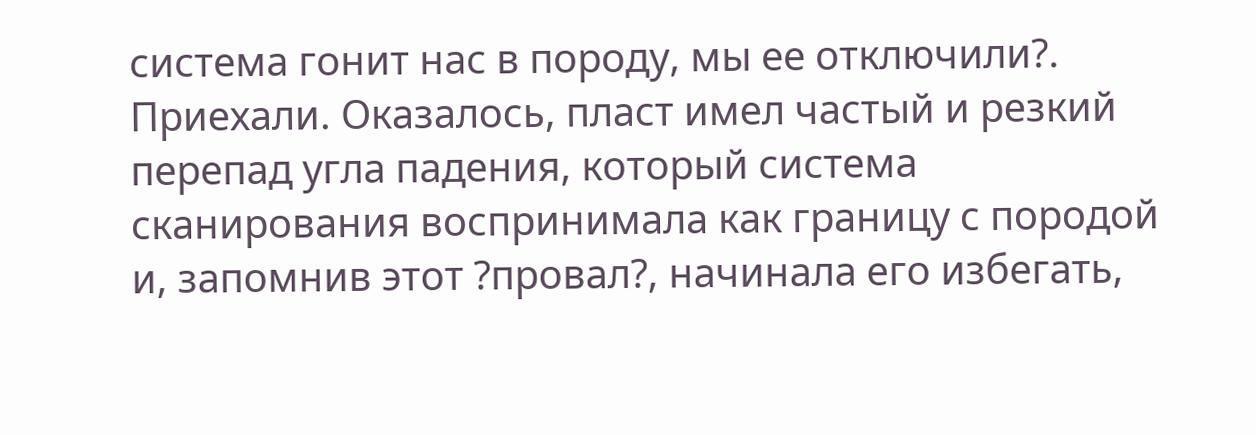система гонит нас в породу, мы ее отключили?. Приехали. Оказалось, пласт имел частый и резкий перепад угла падения, который система сканирования воспринимала как границу с породой и, запомнив этот ?провал?, начинала его избегать,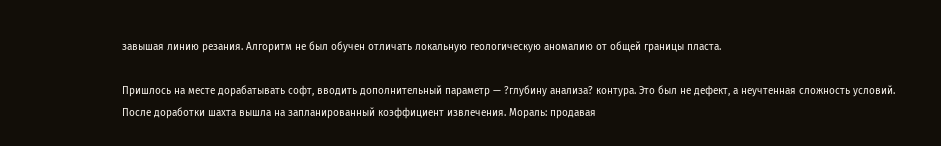завышая линию резания. Алгоритм не был обучен отличать локальную геологическую аномалию от общей границы пласта.

Пришлось на месте дорабатывать софт, вводить дополнительный параметр — ?глубину анализа? контура. Это был не дефект, а неучтенная сложность условий. После доработки шахта вышла на запланированный коэффициент извлечения. Мораль: продавая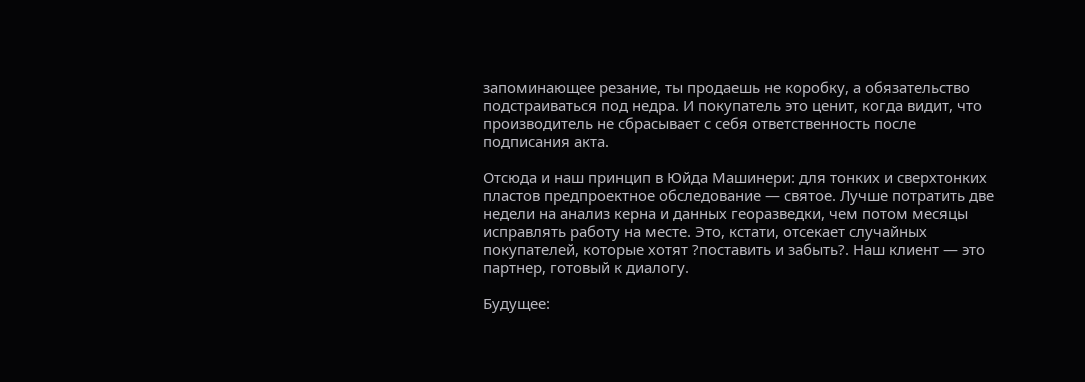запоминающее резание, ты продаешь не коробку, а обязательство подстраиваться под недра. И покупатель это ценит, когда видит, что производитель не сбрасывает с себя ответственность после подписания акта.

Отсюда и наш принцип в Юйда Машинери: для тонких и сверхтонких пластов предпроектное обследование — святое. Лучше потратить две недели на анализ керна и данных георазведки, чем потом месяцы исправлять работу на месте. Это, кстати, отсекает случайных покупателей, которые хотят ?поставить и забыть?. Наш клиент — это партнер, готовый к диалогу.

Будущее: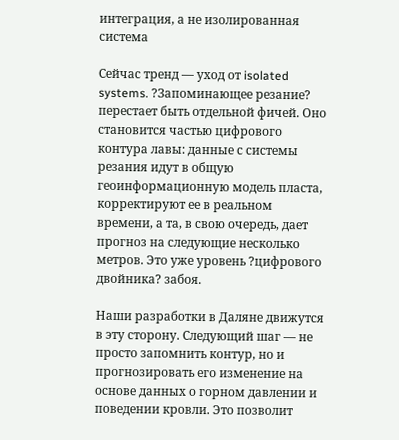интеграция, а не изолированная система

Сейчас тренд — уход от isolated systems. ?Запоминающее резание? перестает быть отдельной фичей. Оно становится частью цифрового контура лавы: данные с системы резания идут в общую геоинформационную модель пласта, корректируют ее в реальном времени, а та, в свою очередь, дает прогноз на следующие несколько метров. Это уже уровень ?цифрового двойника? забоя.

Наши разработки в Даляне движутся в эту сторону. Следующий шаг — не просто запомнить контур, но и прогнозировать его изменение на основе данных о горном давлении и поведении кровли. Это позволит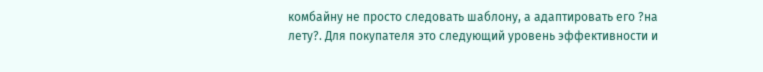комбайну не просто следовать шаблону, а адаптировать его ?на лету?. Для покупателя это следующий уровень эффективности и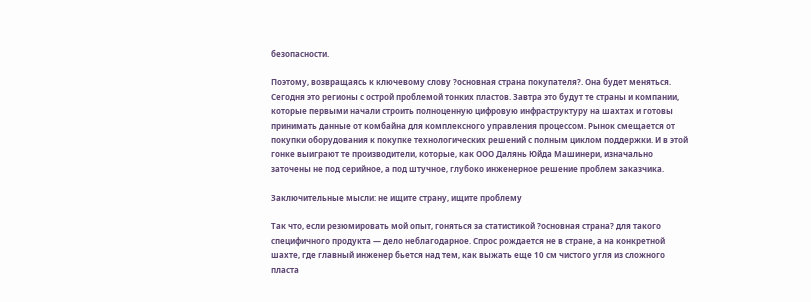безопасности.

Поэтому, возвращаясь к ключевому слову ?основная страна покупателя?. Она будет меняться. Сегодня это регионы с острой проблемой тонких пластов. Завтра это будут те страны и компании, которые первыми начали строить полноценную цифровую инфраструктуру на шахтах и готовы принимать данные от комбайна для комплексного управления процессом. Рынок смещается от покупки оборудования к покупке технологических решений с полным циклом поддержки. И в этой гонке выиграют те производители, которые, как ООО Далянь Юйда Машинери, изначально заточены не под серийное, а под штучное, глубоко инженерное решение проблем заказчика.

Заключительные мысли: не ищите страну, ищите проблему

Так что, если резюмировать мой опыт, гоняться за статистикой ?основная страна? для такого специфичного продукта — дело неблагодарное. Спрос рождается не в стране, а на конкретной шахте, где главный инженер бьется над тем, как выжать еще 10 см чистого угля из сложного пласта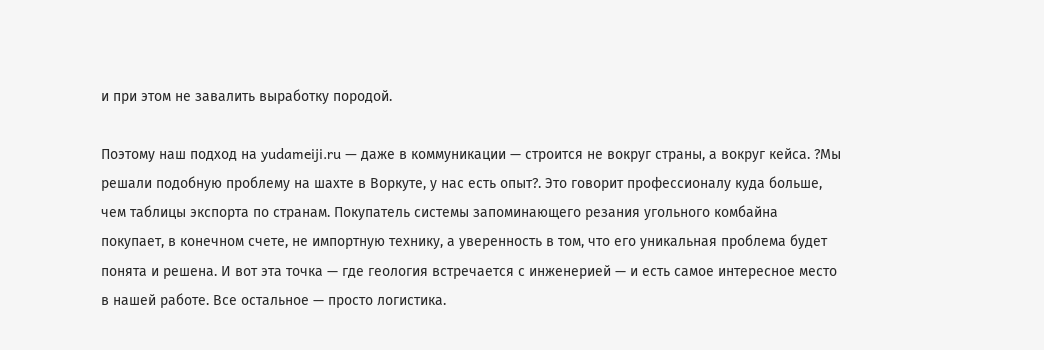и при этом не завалить выработку породой.

Поэтому наш подход на yudameiji.ru — даже в коммуникации — строится не вокруг страны, а вокруг кейса. ?Мы решали подобную проблему на шахте в Воркуте, у нас есть опыт?. Это говорит профессионалу куда больше, чем таблицы экспорта по странам. Покупатель системы запоминающего резания угольного комбайна покупает, в конечном счете, не импортную технику, а уверенность в том, что его уникальная проблема будет понята и решена. И вот эта точка — где геология встречается с инженерией — и есть самое интересное место в нашей работе. Все остальное — просто логистика.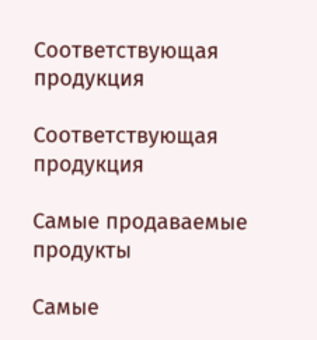Соответствующая продукция

Соответствующая продукция

Самые продаваемые продукты

Самые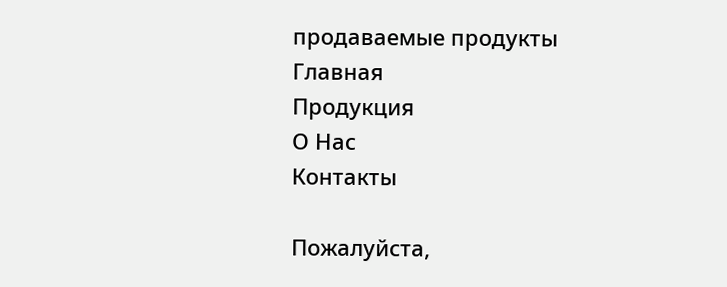продаваемые продукты
Главная
Продукция
О Нас
Контакты

Пожалуйста,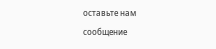оставьте нам сообщение